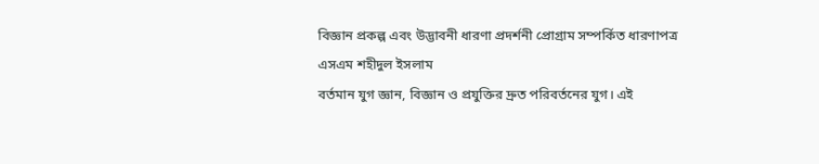বিজ্ঞান প্রকল্প এবং উদ্ভাবনী ধারণা প্রদর্শনী প্রোগ্রাম সম্পর্কিত ধারণাপত্র
এসএম শহীদুল ইসলাম
বর্তমান যুগ জ্ঞান, বিজ্ঞান ও প্রযুক্তির দ্রুত পরিবর্তনের যুগ। এই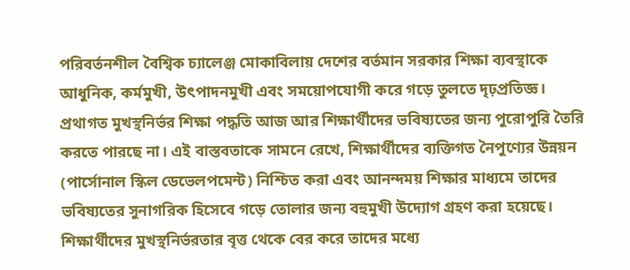পরিবর্তনশীল বৈশ্বিক চ্যালেঞ্জ মোকাবিলায় দেশের বর্তমান সরকার শিক্ষা ব্যবস্থাকে আধুনিক, কর্মমুখী, উৎপাদনমুখী এবং সময়োপযোগী করে গড়ে তুলতে দৃঢ়প্রতিজ্ঞ। প্রথাগত মুখস্থনির্ভর শিক্ষা পদ্ধতি আজ আর শিক্ষার্থীদের ভবিষ্যতের জন্য পুরোপুরি তৈরি করতে পারছে না। এই বাস্তবতাকে সামনে রেখে, শিক্ষার্থীদের ব্যক্তিগত নৈপুণ্যের উন্নয়ন (পার্সোনাল স্কিল ডেভেলপমেন্ট) নিশ্চিত করা এবং আনন্দময় শিক্ষার মাধ্যমে তাদের ভবিষ্যতের সুনাগরিক হিসেবে গড়ে তোলার জন্য বহুমুখী উদ্যোগ গ্রহণ করা হয়েছে।
শিক্ষার্থীদের মুখস্থনির্ভরতার বৃত্ত থেকে বের করে তাদের মধ্যে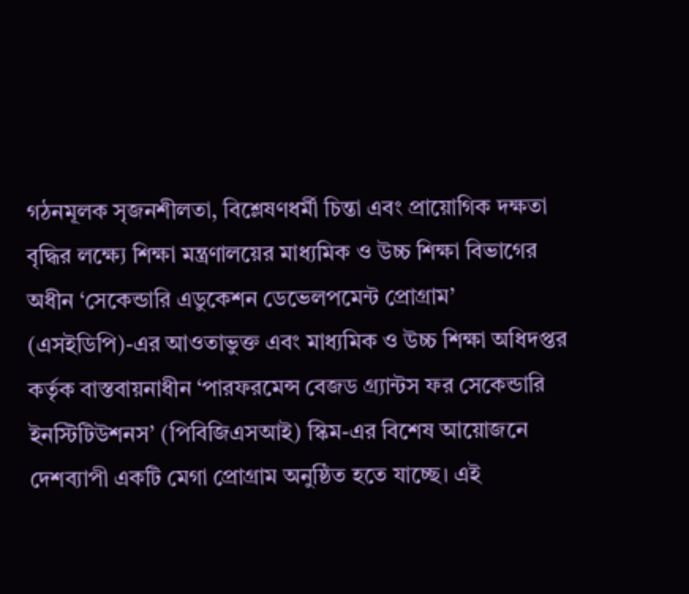গঠনমূলক সৃজনশীলতা, বিশ্লেষণধর্মী চিন্তা এবং প্রায়োগিক দক্ষতা বৃদ্ধির লক্ষ্যে শিক্ষা মন্ত্রণালয়ের মাধ্যমিক ও উচ্চ শিক্ষা বিভাগের অধীন ‘সেকেন্ডারি এডুকেশন ডেভেলপমেন্ট প্রোগ্রাম’ (এসইডিপি)-এর আওতাভুক্ত এবং মাধ্যমিক ও উচ্চ শিক্ষা অধিদপ্তর কর্তৃক বাস্তবায়নাধীন ‘পারফরমেন্স বেজড গ্র্যান্টস ফর সেকেন্ডারি ইনস্টিটিউশনস’ (পিবিজিএসআই) স্কিম-এর বিশেষ আয়োজনে দেশব্যাপী একটি মেগা প্রোগ্রাম অনুষ্ঠিত হতে যাচ্ছে। এই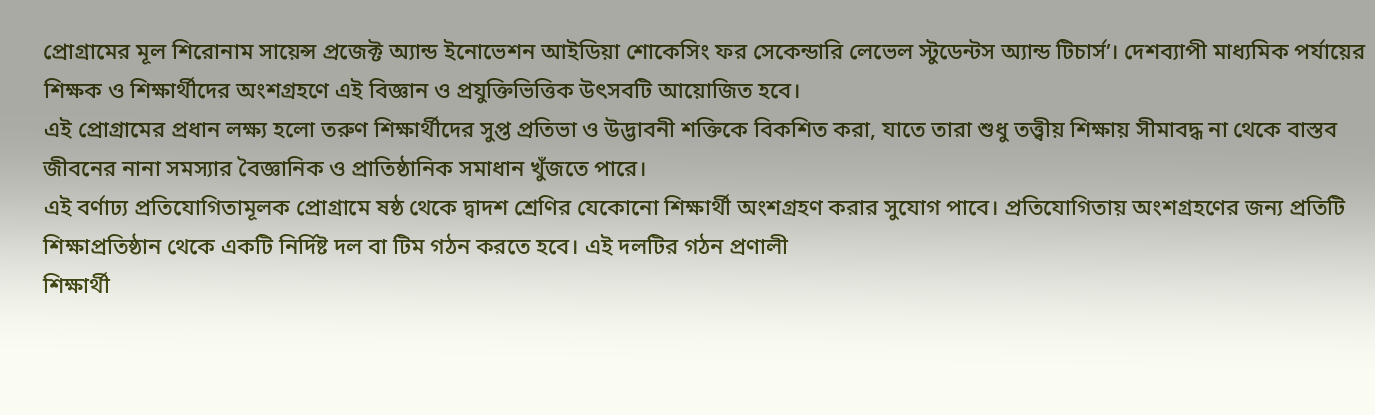প্রোগ্রামের মূল শিরোনাম সায়েন্স প্রজেক্ট অ্যান্ড ইনোভেশন আইডিয়া শোকেসিং ফর সেকেন্ডারি লেভেল স্টুডেন্টস অ্যান্ড টিচার্স’। দেশব্যাপী মাধ্যমিক পর্যায়ের শিক্ষক ও শিক্ষার্থীদের অংশগ্রহণে এই বিজ্ঞান ও প্রযুক্তিভিত্তিক উৎসবটি আয়োজিত হবে।
এই প্রোগ্রামের প্রধান লক্ষ্য হলো তরুণ শিক্ষার্থীদের সুপ্ত প্রতিভা ও উদ্ভাবনী শক্তিকে বিকশিত করা, যাতে তারা শুধু তত্ত্বীয় শিক্ষায় সীমাবদ্ধ না থেকে বাস্তব জীবনের নানা সমস্যার বৈজ্ঞানিক ও প্রাতিষ্ঠানিক সমাধান খুঁজতে পারে।
এই বর্ণাঢ্য প্রতিযোগিতামূলক প্রোগ্রামে ষষ্ঠ থেকে দ্বাদশ শ্রেণির যেকোনো শিক্ষার্থী অংশগ্রহণ করার সুযোগ পাবে। প্রতিযোগিতায় অংশগ্রহণের জন্য প্রতিটি শিক্ষাপ্রতিষ্ঠান থেকে একটি নির্দিষ্ট দল বা টিম গঠন করতে হবে। এই দলটির গঠন প্রণালী
শিক্ষার্থী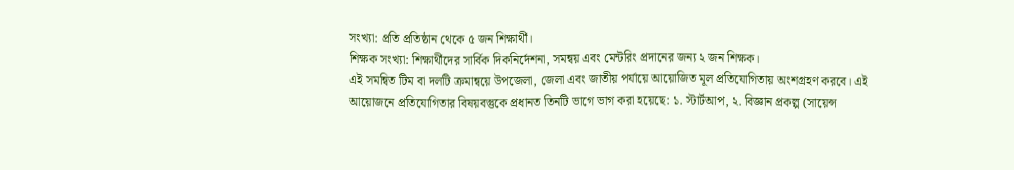সংখ্যা: প্রতি প্রতিষ্ঠান থেকে ৫ জন শিক্ষার্থী।
শিক্ষক সংখ্যা: শিক্ষার্থীদের সার্বিক দিকনির্দেশনা, সমন্বয় এবং মেন্টরিং প্রদানের জন্য ২ জন শিক্ষক।
এই সমন্বিত টিম বা দলটি ক্রমান্বয়ে উপজেলা, জেলা এবং জাতীয় পর্যায়ে আয়োজিত মূল প্রতিযোগিতায় অংশগ্রহণ করবে। এই আয়োজনে প্রতিযোগিতার বিষয়বস্তুকে প্রধানত তিনটি ভাগে ভাগ করা হয়েছে: ১. স্টার্টআপ, ২. বিজ্ঞান প্রকল্প (সায়েন্স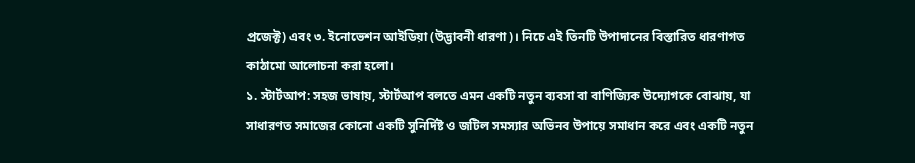প্রজেক্ট) এবং ৩. ইনোভেশন আইডিয়া (উদ্ভাবনী ধারণা)। নিচে এই তিনটি উপাদানের বিস্তারিত ধারণাগত কাঠামো আলোচনা করা হলো।
১. স্টার্টআপ: সহজ ভাষায়, স্টার্টআপ বলতে এমন একটি নতুন ব্যবসা বা বাণিজ্যিক উদ্যোগকে বোঝায়, যা সাধারণত সমাজের কোনো একটি সুনির্দিষ্ট ও জটিল সমস্যার অভিনব উপায়ে সমাধান করে এবং একটি নতুন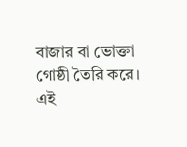বাজার বা ভোক্তা গোষ্ঠী তৈরি করে। এই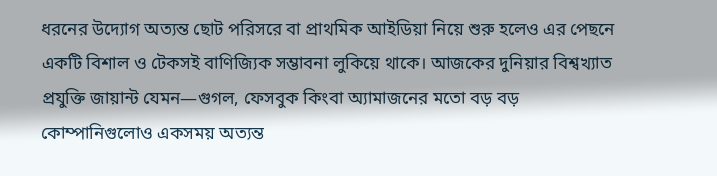ধরনের উদ্যোগ অত্যন্ত ছোট পরিসরে বা প্রাথমিক আইডিয়া নিয়ে শুরু হলেও এর পেছনে একটি বিশাল ও টেকসই বাণিজ্যিক সম্ভাবনা লুকিয়ে থাকে। আজকের দুনিয়ার বিশ্বখ্যাত প্রযুক্তি জায়ান্ট যেমন—গুগল, ফেসবুক কিংবা অ্যামাজনের মতো বড় বড় কোম্পানিগুলোও একসময় অত্যন্ত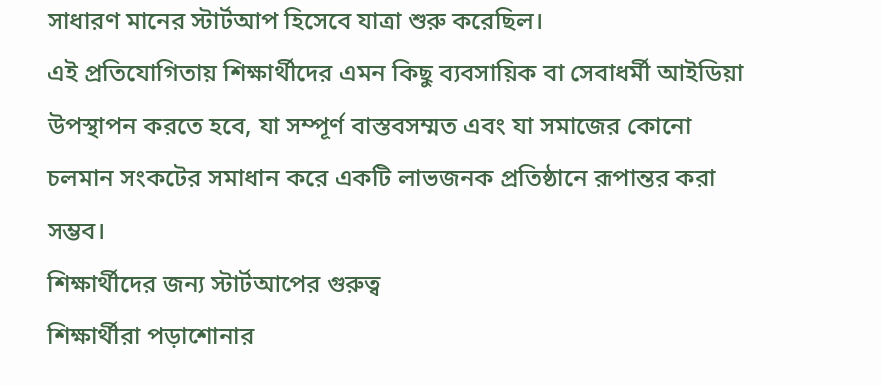সাধারণ মানের স্টার্টআপ হিসেবে যাত্রা শুরু করেছিল।
এই প্রতিযোগিতায় শিক্ষার্থীদের এমন কিছু ব্যবসায়িক বা সেবাধর্মী আইডিয়া উপস্থাপন করতে হবে, যা সম্পূর্ণ বাস্তবসম্মত এবং যা সমাজের কোনো চলমান সংকটের সমাধান করে একটি লাভজনক প্রতিষ্ঠানে রূপান্তর করা সম্ভব।
শিক্ষার্থীদের জন্য স্টার্টআপের গুরুত্ব
শিক্ষার্থীরা পড়াশোনার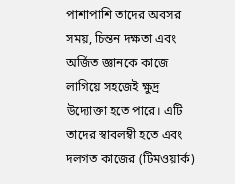পাশাপাশি তাদের অবসর সময়, চিন্তন দক্ষতা এবং অর্জিত জ্ঞানকে কাজে লাগিয়ে সহজেই ক্ষুদ্র উদ্যোক্তা হতে পারে। এটি তাদের স্বাবলম্বী হতে এবং দলগত কাজের (টিমওয়ার্ক)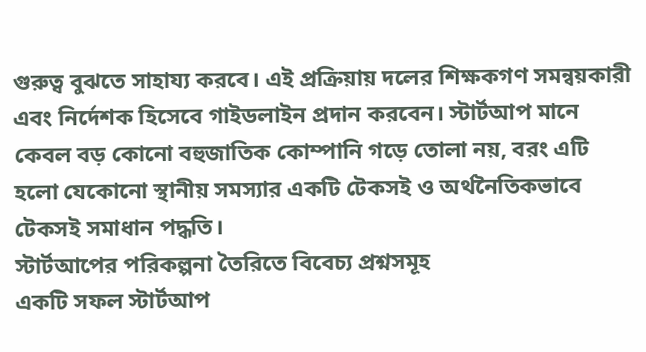গুরুত্ব বুঝতে সাহায্য করবে। এই প্রক্রিয়ায় দলের শিক্ষকগণ সমন্বয়কারী এবং নির্দেশক হিসেবে গাইডলাইন প্রদান করবেন। স্টার্টআপ মানে কেবল বড় কোনো বহুজাতিক কোম্পানি গড়ে তোলা নয়, বরং এটি হলো যেকোনো স্থানীয় সমস্যার একটি টেকসই ও অর্থনৈতিকভাবে টেকসই সমাধান পদ্ধতি।
স্টার্টআপের পরিকল্পনা তৈরিতে বিবেচ্য প্রশ্নসমূহ
একটি সফল স্টার্টআপ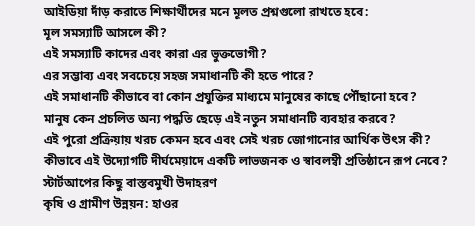আইডিয়া দাঁড় করাতে শিক্ষার্থীদের মনে মূলত প্রশ্নগুলো রাখতে হবে:
মূল সমস্যাটি আসলে কী?
এই সমস্যাটি কাদের এবং কারা এর ভুক্তভোগী?
এর সম্ভাব্য এবং সবচেয়ে সহজ সমাধানটি কী হতে পারে?
এই সমাধানটি কীভাবে বা কোন প্রযুক্তির মাধ্যমে মানুষের কাছে পৌঁছানো হবে?
মানুষ কেন প্রচলিত অন্য পদ্ধতি ছেড়ে এই নতুন সমাধানটি ব্যবহার করবে?
এই পুরো প্রক্রিয়ায় খরচ কেমন হবে এবং সেই খরচ জোগানোর আর্থিক উৎস কী?
কীভাবে এই উদ্যোগটি দীর্ঘমেয়াদে একটি লাভজনক ও স্বাবলম্বী প্রতিষ্ঠানে রূপ নেবে?
স্টার্টআপের কিছু বাস্তবমুখী উদাহরণ
কৃষি ও গ্রামীণ উন্নয়ন: হাওর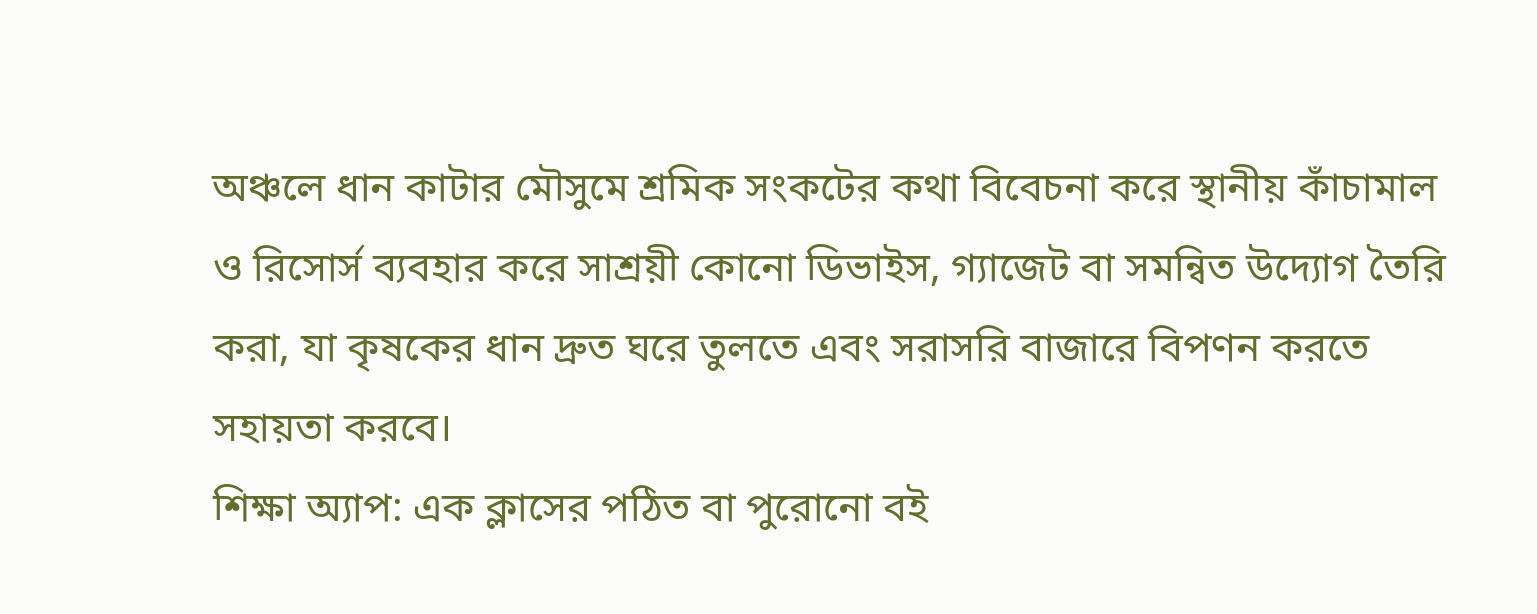অঞ্চলে ধান কাটার মৌসুমে শ্রমিক সংকটের কথা বিবেচনা করে স্থানীয় কাঁচামাল ও রিসোর্স ব্যবহার করে সাশ্রয়ী কোনো ডিভাইস, গ্যাজেট বা সমন্বিত উদ্যোগ তৈরি করা, যা কৃষকের ধান দ্রুত ঘরে তুলতে এবং সরাসরি বাজারে বিপণন করতে সহায়তা করবে।
শিক্ষা অ্যাপ: এক ক্লাসের পঠিত বা পুরোনো বই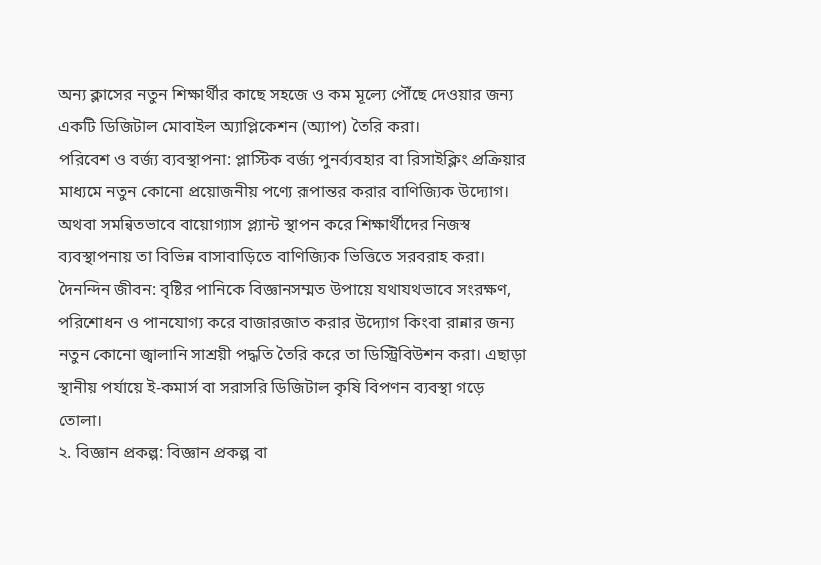অন্য ক্লাসের নতুন শিক্ষার্থীর কাছে সহজে ও কম মূল্যে পৌঁছে দেওয়ার জন্য একটি ডিজিটাল মোবাইল অ্যাপ্লিকেশন (অ্যাপ) তৈরি করা।
পরিবেশ ও বর্জ্য ব্যবস্থাপনা: প্লাস্টিক বর্জ্য পুনর্ব্যবহার বা রিসাইক্লিং প্রক্রিয়ার মাধ্যমে নতুন কোনো প্রয়োজনীয় পণ্যে রূপান্তর করার বাণিজ্যিক উদ্যোগ। অথবা সমন্বিতভাবে বায়োগ্যাস প্ল্যান্ট স্থাপন করে শিক্ষার্থীদের নিজস্ব ব্যবস্থাপনায় তা বিভিন্ন বাসাবাড়িতে বাণিজ্যিক ভিত্তিতে সরবরাহ করা।
দৈনন্দিন জীবন: বৃষ্টির পানিকে বিজ্ঞানসম্মত উপায়ে যথাযথভাবে সংরক্ষণ, পরিশোধন ও পানযোগ্য করে বাজারজাত করার উদ্যোগ কিংবা রান্নার জন্য নতুন কোনো জ্বালানি সাশ্রয়ী পদ্ধতি তৈরি করে তা ডিস্ট্রিবিউশন করা। এছাড়া স্থানীয় পর্যায়ে ই-কমার্স বা সরাসরি ডিজিটাল কৃষি বিপণন ব্যবস্থা গড়ে তোলা।
২. বিজ্ঞান প্রকল্প: বিজ্ঞান প্রকল্প বা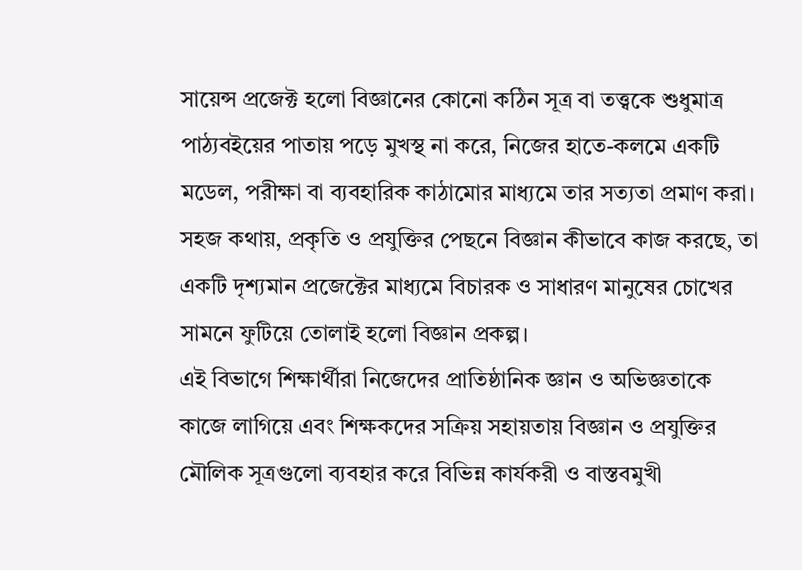সায়েন্স প্রজেক্ট হলো বিজ্ঞানের কোনো কঠিন সূত্র বা তত্ত্বকে শুধুমাত্র পাঠ্যবইয়ের পাতায় পড়ে মুখস্থ না করে, নিজের হাতে-কলমে একটি মডেল, পরীক্ষা বা ব্যবহারিক কাঠামোর মাধ্যমে তার সত্যতা প্রমাণ করা। সহজ কথায়, প্রকৃতি ও প্রযুক্তির পেছনে বিজ্ঞান কীভাবে কাজ করছে, তা একটি দৃশ্যমান প্রজেক্টের মাধ্যমে বিচারক ও সাধারণ মানুষের চোখের সামনে ফুটিয়ে তোলাই হলো বিজ্ঞান প্রকল্প।
এই বিভাগে শিক্ষার্থীরা নিজেদের প্রাতিষ্ঠানিক জ্ঞান ও অভিজ্ঞতাকে কাজে লাগিয়ে এবং শিক্ষকদের সক্রিয় সহায়তায় বিজ্ঞান ও প্রযুক্তির মৌলিক সূত্রগুলো ব্যবহার করে বিভিন্ন কার্যকরী ও বাস্তবমুখী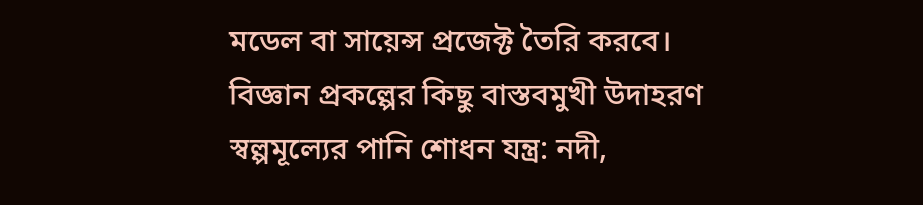মডেল বা সায়েন্স প্রজেক্ট তৈরি করবে।
বিজ্ঞান প্রকল্পের কিছু বাস্তবমুখী উদাহরণ
স্বল্পমূল্যের পানি শোধন যন্ত্র: নদী,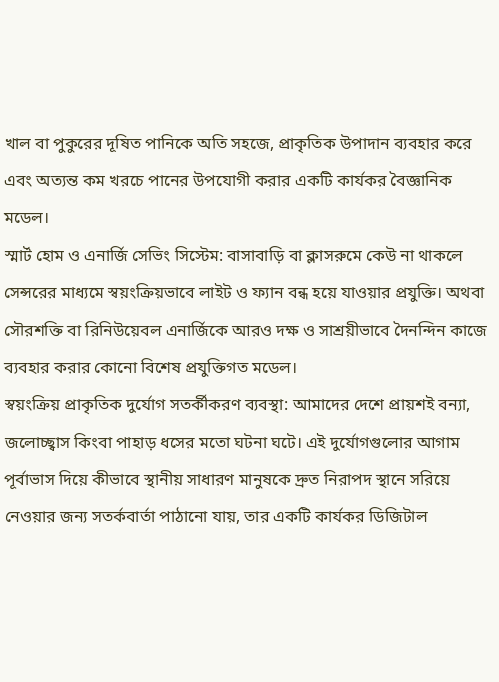খাল বা পুকুরের দূষিত পানিকে অতি সহজে, প্রাকৃতিক উপাদান ব্যবহার করে এবং অত্যন্ত কম খরচে পানের উপযোগী করার একটি কার্যকর বৈজ্ঞানিক মডেল।
স্মার্ট হোম ও এনার্জি সেভিং সিস্টেম: বাসাবাড়ি বা ক্লাসরুমে কেউ না থাকলে সেন্সরের মাধ্যমে স্বয়ংক্রিয়ভাবে লাইট ও ফ্যান বন্ধ হয়ে যাওয়ার প্রযুক্তি। অথবা সৌরশক্তি বা রিনিউয়েবল এনার্জিকে আরও দক্ষ ও সাশ্রয়ীভাবে দৈনন্দিন কাজে ব্যবহার করার কোনো বিশেষ প্রযুক্তিগত মডেল।
স্বয়ংক্রিয় প্রাকৃতিক দুর্যোগ সতর্কীকরণ ব্যবস্থা: আমাদের দেশে প্রায়শই বন্যা, জলোচ্ছ্বাস কিংবা পাহাড় ধসের মতো ঘটনা ঘটে। এই দুর্যোগগুলোর আগাম পূর্বাভাস দিয়ে কীভাবে স্থানীয় সাধারণ মানুষকে দ্রুত নিরাপদ স্থানে সরিয়ে নেওয়ার জন্য সতর্কবার্তা পাঠানো যায়, তার একটি কার্যকর ডিজিটাল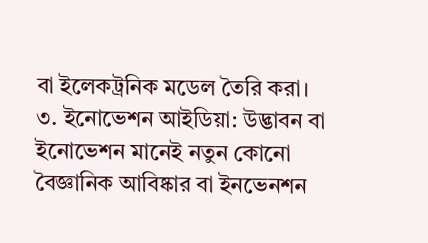বা ইলেকট্রনিক মডেল তৈরি করা।
৩. ইনোভেশন আইডিয়া: উদ্ভাবন বা ইনোভেশন মানেই নতুন কোনো বৈজ্ঞানিক আবিষ্কার বা ইনভেনশন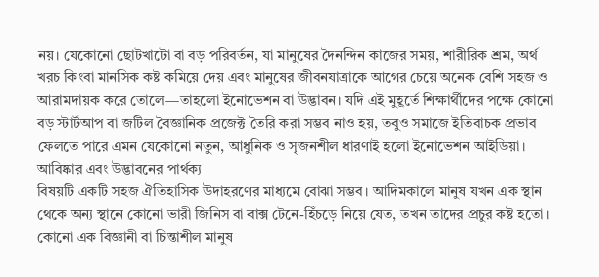নয়। যেকোনো ছোটখাটো বা বড় পরিবর্তন, যা মানুষের দৈনন্দিন কাজের সময়, শারীরিক শ্রম, অর্থ খরচ কিংবা মানসিক কষ্ট কমিয়ে দেয় এবং মানুষের জীবনযাত্রাকে আগের চেয়ে অনেক বেশি সহজ ও আরামদায়ক করে তোলে—তাহলো ইনোভেশন বা উদ্ভাবন। যদি এই মুহূর্তে শিক্ষার্থীদের পক্ষে কোনো বড় স্টার্টআপ বা জটিল বৈজ্ঞানিক প্রজেক্ট তৈরি করা সম্ভব নাও হয়, তবুও সমাজে ইতিবাচক প্রভাব ফেলতে পারে এমন যেকোনো নতুন, আধুনিক ও সৃজনশীল ধারণাই হলো ইনোভেশন আইডিয়া।
আবিষ্কার এবং উদ্ভাবনের পার্থক্য
বিষয়টি একটি সহজ ঐতিহাসিক উদাহরণের মাধ্যমে বোঝা সম্ভব। আদিমকালে মানুষ যখন এক স্থান থেকে অন্য স্থানে কোনো ভারী জিনিস বা বাক্স টেনে-হিঁচড়ে নিয়ে যেত, তখন তাদের প্রচুর কষ্ট হতো। কোনো এক বিজ্ঞানী বা চিন্তাশীল মানুষ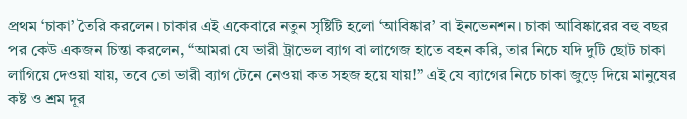প্রথম ‘চাকা’ তৈরি করলেন। চাকার এই একেবারে নতুন সৃষ্টিটি হলো ‘আবিষ্কার’ বা ইনভেনশন। চাকা আবিষ্কারের বহু বছর পর কেউ একজন চিন্তা করলেন, “আমরা যে ভারী ট্রাভেল ব্যাগ বা লাগেজ হাতে বহন করি, তার নিচে যদি দুটি ছোট চাকা লাগিয়ে দেওয়া যায়, তবে তো ভারী ব্যাগ টেনে নেওয়া কত সহজ হয়ে যায়!” এই যে ব্যাগের নিচে চাকা জুড়ে দিয়ে মানুষের কষ্ট ও শ্রম দূর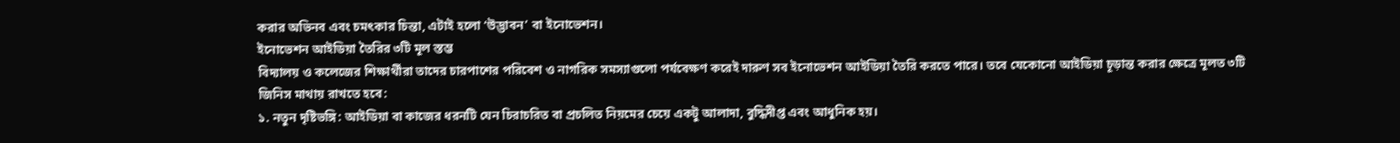করার অভিনব এবং চমৎকার চিন্তা, এটাই হলো ‘উদ্ভাবন’ বা ইনোভেশন।
ইনোভেশন আইডিয়া তৈরির ৩টি মূল স্তম্ভ
বিদ্যালয় ও কলেজের শিক্ষার্থীরা তাদের চারপাশের পরিবেশ ও নাগরিক সমস্যাগুলো পর্যবেক্ষণ করেই দারুণ সব ইনোভেশন আইডিয়া তৈরি করতে পারে। তবে যেকোনো আইডিয়া চূড়ান্ত করার ক্ষেত্রে মূলত ৩টি জিনিস মাথায় রাখতে হবে:
১. নতুন দৃষ্টিভঙ্গি: আইডিয়া বা কাজের ধরনটি যেন চিরাচরিত বা প্রচলিত নিয়মের চেয়ে একটু আলাদা, বুদ্ধিদীপ্ত এবং আধুনিক হয়।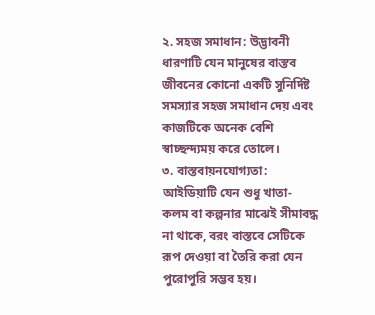২. সহজ সমাধান: উদ্ভাবনী ধারণাটি যেন মানুষের বাস্তব জীবনের কোনো একটি সুনির্দিষ্ট সমস্যার সহজ সমাধান দেয় এবং কাজটিকে অনেক বেশি স্বাচ্ছন্দ্যময় করে তোলে।
৩. বাস্তবায়নযোগ্যতা: আইডিয়াটি যেন শুধু খাতা-কলম বা কল্পনার মাঝেই সীমাবদ্ধ না থাকে, বরং বাস্তবে সেটিকে রূপ দেওয়া বা তৈরি করা যেন পুরোপুরি সম্ভব হয়।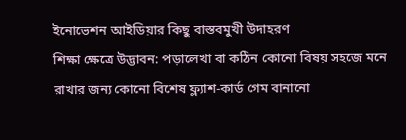ইনোভেশন আইডিয়ার কিছু বাস্তবমুখী উদাহরণ
শিক্ষা ক্ষেত্রে উদ্ভাবন: পড়ালেখা বা কঠিন কোনো বিষয় সহজে মনে রাখার জন্য কোনো বিশেষ ফ্ল্যাশ-কার্ড গেম বানানো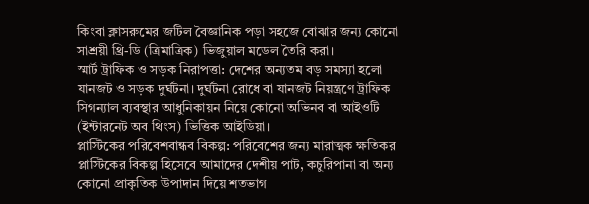কিংবা ক্লাসরুমের জটিল বৈজ্ঞানিক পড়া সহজে বোঝার জন্য কোনো সাশ্রয়ী থ্রি-ডি (ত্রিমাত্রিক) ভিজুয়াল মডেল তৈরি করা।
স্মার্ট ট্রাফিক ও সড়ক নিরাপত্তা: দেশের অন্যতম বড় সমস্যা হলো যানজট ও সড়ক দুর্ঘটনা। দুর্ঘটনা রোধে বা যানজট নিয়ন্ত্রণে ট্রাফিক সিগন্যাল ব্যবস্থার আধুনিকায়ন নিয়ে কোনো অভিনব বা আইওটি (ইন্টারনেট অব থিংস) ভিত্তিক আইডিয়া।
প্লাস্টিকের পরিবেশবান্ধব বিকল্প: পরিবেশের জন্য মারাত্মক ক্ষতিকর প্লাস্টিকের বিকল্প হিসেবে আমাদের দেশীয় পাট, কচুরিপানা বা অন্য কোনো প্রাকৃতিক উপাদান দিয়ে শতভাগ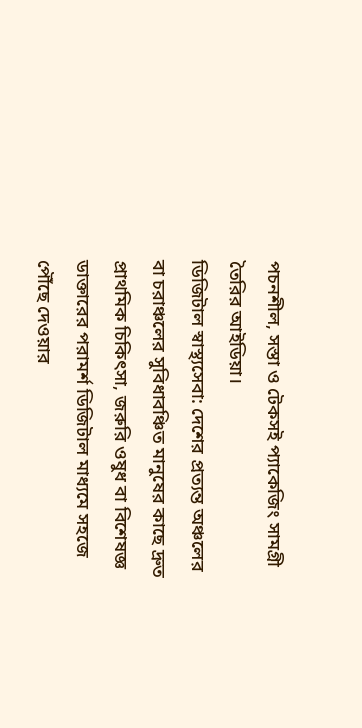পচনশীল, সস্তা ও টেকসই প্যাকেজিং সামগ্রী তৈরির আইডিয়া।
ডিজিটাল স্বাস্থ্যসেবা: দেশের প্রত্যন্ত অঞ্চলের বা চরাঞ্চলের সুবিধাবঞ্চিত মানুষের কাছে দ্রুত প্রাথমিক চিকিৎসা, জরুরি ওষুধ বা বিশেষজ্ঞ ডাক্তারের পরামর্শ ডিজিটাল মাধ্যমে সহজে পৌঁছে দেওয়ার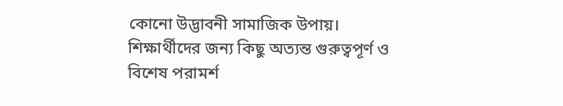কোনো উদ্ভাবনী সামাজিক উপায়।
শিক্ষার্থীদের জন্য কিছু অত্যন্ত গুরুত্বপূর্ণ ও বিশেষ পরামর্শ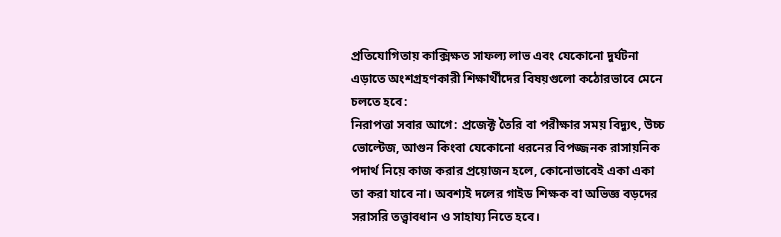প্রতিযোগিতায় কাক্সিক্ষত সাফল্য লাভ এবং যেকোনো দুর্ঘটনা এড়াতে অংশগ্রহণকারী শিক্ষার্থীদের বিষয়গুলো কঠোরভাবে মেনে চলতে হবে:
নিরাপত্তা সবার আগে: প্রজেক্ট তৈরি বা পরীক্ষার সময় বিদ্যুৎ, উচ্চ ভোল্টেজ, আগুন কিংবা যেকোনো ধরনের বিপজ্জনক রাসায়নিক পদার্থ নিয়ে কাজ করার প্রয়োজন হলে, কোনোভাবেই একা একা তা করা যাবে না। অবশ্যই দলের গাইড শিক্ষক বা অভিজ্ঞ বড়দের সরাসরি তত্ত্বাবধান ও সাহায্য নিতে হবে।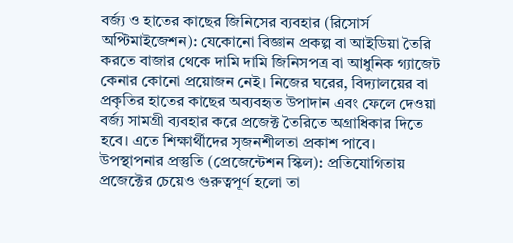বর্জ্য ও হাতের কাছের জিনিসের ব্যবহার (রিসোর্স অপ্টিমাইজেশন): যেকোনো বিজ্ঞান প্রকল্প বা আইডিয়া তৈরি করতে বাজার থেকে দামি দামি জিনিসপত্র বা আধুনিক গ্যাজেট কেনার কোনো প্রয়োজন নেই। নিজের ঘরের, বিদ্যালয়ের বা প্রকৃতির হাতের কাছের অব্যবহৃত উপাদান এবং ফেলে দেওয়া বর্জ্য সামগ্রী ব্যবহার করে প্রজেক্ট তৈরিতে অগ্রাধিকার দিতে হবে। এতে শিক্ষার্থীদের সৃজনশীলতা প্রকাশ পাবে।
উপস্থাপনার প্রস্তুতি (প্রেজেন্টেশন স্কিল): প্রতিযোগিতায় প্রজেক্টের চেয়েও গুরুত্বপূর্ণ হলো তা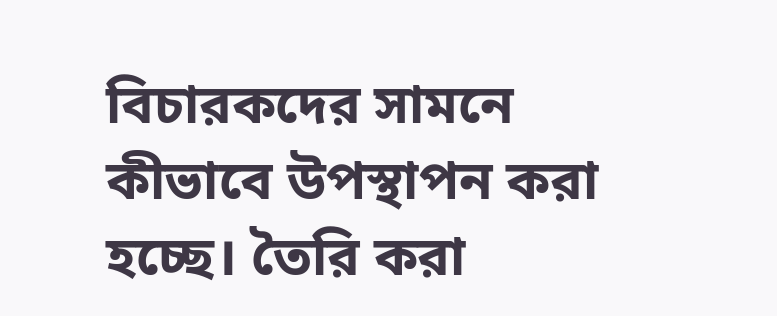বিচারকদের সামনে কীভাবে উপস্থাপন করা হচ্ছে। তৈরি করা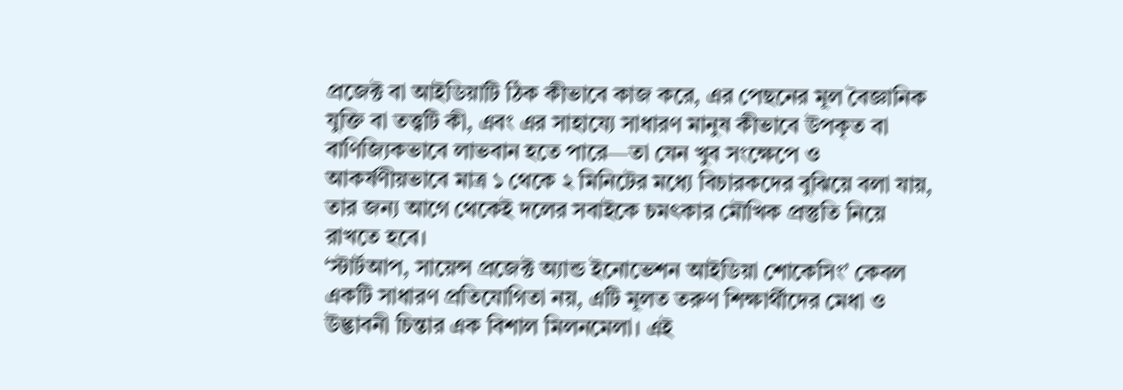প্রজেক্ট বা আইডিয়াটি ঠিক কীভাবে কাজ করে, এর পেছনের মূল বৈজ্ঞানিক যুক্তি বা তত্ত্বটি কী, এবং এর সাহায্যে সাধারণ মানুষ কীভাবে উপকৃত বা বাণিজ্যিকভাবে লাভবান হতে পারে—তা যেন খুব সংক্ষেপে ও আকর্ষণীয়ভাবে মাত্র ১ থেকে ২ মিনিটের মধ্যে বিচারকদের বুঝিয়ে বলা যায়, তার জন্য আগে থেকেই দলের সবাইকে চমৎকার মৌখিক প্রস্তুতি নিয়ে রাখতে হবে।
‘স্টার্টআপ, সায়েন্স প্রজেক্ট অ্যান্ড ইনোভেশন আইডিয়া শোকেসিং’ কেবল একটি সাধারণ প্রতিযোগিতা নয়, এটি মূলত তরুণ শিক্ষার্থীদের মেধা ও উদ্ভাবনী চিন্তার এক বিশাল মিলনমেলা। এই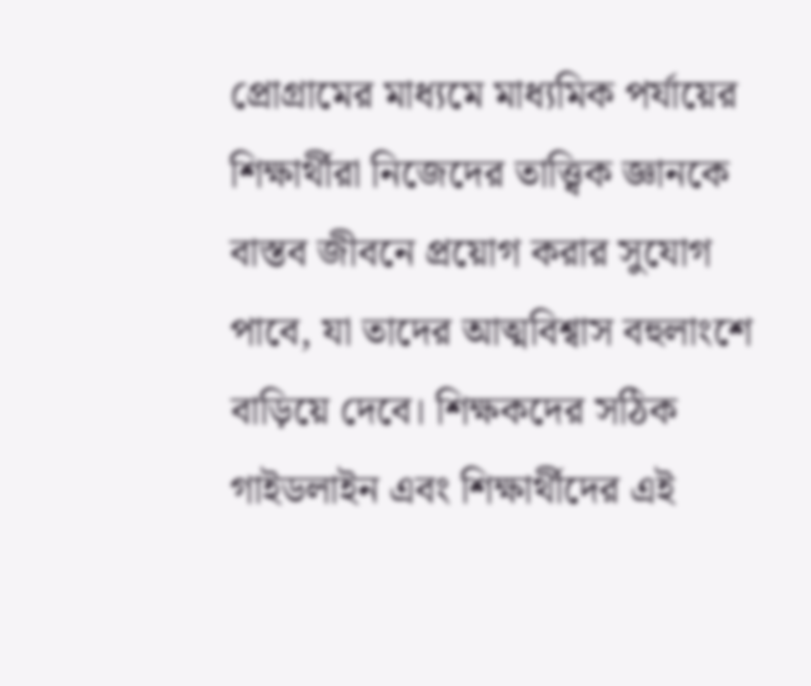প্রোগ্রামের মাধ্যমে মাধ্যমিক পর্যায়ের শিক্ষার্থীরা নিজেদের তাত্ত্বিক জ্ঞানকে বাস্তব জীবনে প্রয়োগ করার সুযোগ পাবে, যা তাদের আত্মবিশ্বাস বহুলাংশে বাড়িয়ে দেবে। শিক্ষকদের সঠিক গাইডলাইন এবং শিক্ষার্থীদের এই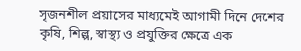সৃজনশীল প্রয়াসের মাধ্যমেই আগামী দিনে দেশের কৃষি, শিল্প, স্বাস্থ্য ও প্রযুক্তির ক্ষেত্রে এক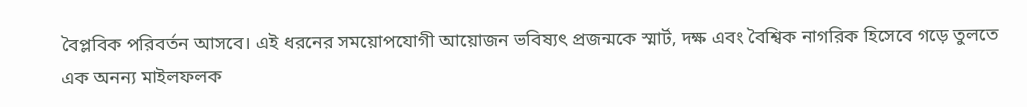বৈপ্লবিক পরিবর্তন আসবে। এই ধরনের সময়োপযোগী আয়োজন ভবিষ্যৎ প্রজন্মকে স্মার্ট, দক্ষ এবং বৈশ্বিক নাগরিক হিসেবে গড়ে তুলতে এক অনন্য মাইলফলক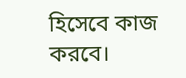হিসেবে কাজ করবে।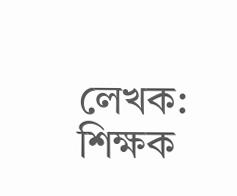লেখক: শিক্ষক